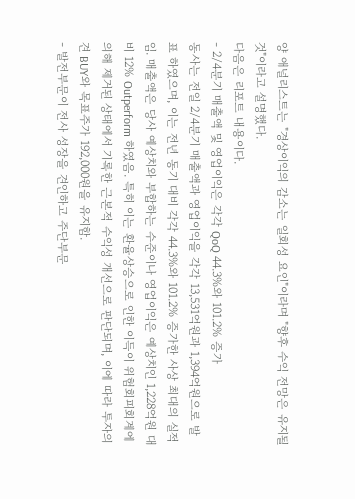양 애널리스트는 "경상이익의 감소는 일회성 요인"이라며 "향후 수익 전망은 유지될 것"이라고 설명했다.
다음은 리포트 내용이다.
- 2/4분기 매출액 및 영업이익은 각각 QoQ 44.3%와 101.2% 증가
동사는 전일 2/4분기 매출액과 영업이익을 각각 13,531억원과 1,394억원으로 발표 하였으며, 이는 전년 동기 대비 각각 44.3%와 101.2% 증가한 사상 최대의 실적임. 매출액은 당사 예상치와 부합하는 수준이나 영업이익은 예상치인 1,228억원 대비 12% Outperform 하였음. 특히 이는 환율상승으로 인한 이득이 위험회피회계에 의해 제거된 상태에서 기록한 근본적 수익성 개선으로 판단되며, 이에 따라 투자의견 BUY와 목표주가 192,000원을 유지함.
- 발전부문이 전사 성장을 견인하고 주단부문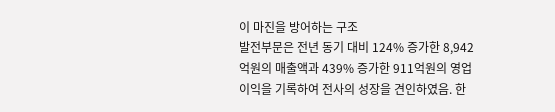이 마진을 방어하는 구조
발전부문은 전년 동기 대비 124% 증가한 8,942억원의 매출액과 439% 증가한 911억원의 영업이익을 기록하여 전사의 성장을 견인하였음. 한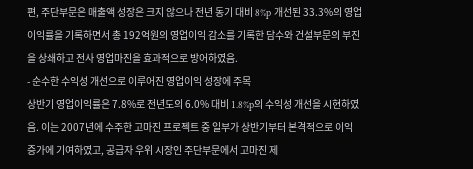편, 주단부문은 매출액 성장은 크지 않으나 전년 동기 대비 8%p 개선된 33.3%의 영업이익률을 기록하면서 총 192억원의 영업이익 감소를 기록한 담수와 건설부문의 부진을 상쇄하고 전사 영업마진을 효과적으로 방어하였음.
- 순수한 수익성 개선으로 이루어진 영업이익 성장에 주목
상반기 영업이익률은 7.8%로 전년도의 6.0% 대비 1.8%p의 수익성 개선을 시현하였음. 이는 2007년에 수주한 고마진 프로젝트 중 일부가 상반기부터 본격적으로 이익 증가에 기여하였고, 공급자 우위 시장인 주단부문에서 고마진 제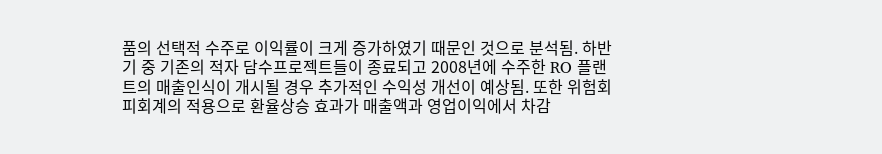품의 선택적 수주로 이익률이 크게 증가하였기 때문인 것으로 분석됨. 하반기 중 기존의 적자 담수프로젝트들이 종료되고 2008년에 수주한 RO 플랜트의 매출인식이 개시될 경우 추가적인 수익성 개선이 예상됨. 또한 위험회피회계의 적용으로 환율상승 효과가 매출액과 영업이익에서 차감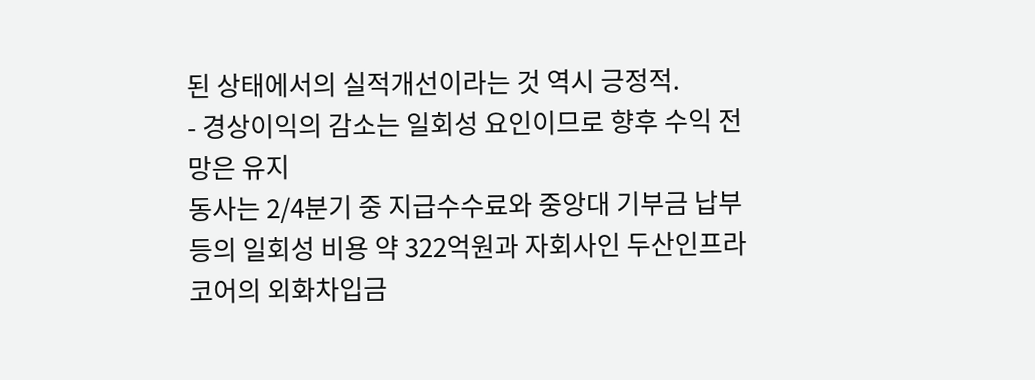된 상태에서의 실적개선이라는 것 역시 긍정적.
- 경상이익의 감소는 일회성 요인이므로 향후 수익 전망은 유지
동사는 2/4분기 중 지급수수료와 중앙대 기부금 납부 등의 일회성 비용 약 322억원과 자회사인 두산인프라코어의 외화차입금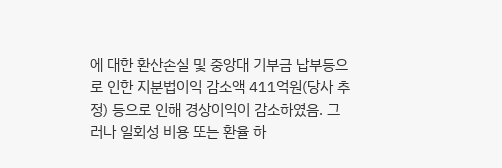에 대한 환산손실 및 중앙대 기부금 납부등으로 인한 지분법이익 감소액 411억원(당사 추정) 등으로 인해 경상이익이 감소하였음. 그러나 일회성 비용 또는 환율 하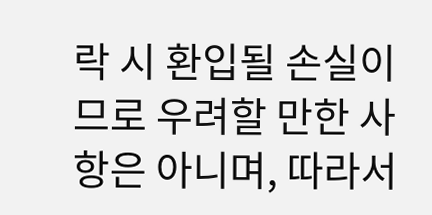락 시 환입될 손실이므로 우려할 만한 사항은 아니며, 따라서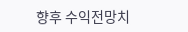향후 수익전망치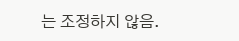는 조정하지 않음.